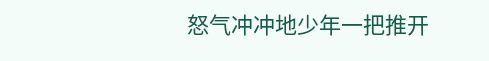怒气冲冲地少年一把推开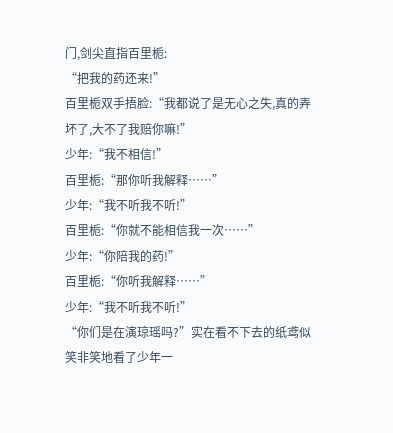门,剑尖直指百里栀:
“把我的药还来!”
百里栀双手捂脸:“我都说了是无心之失,真的弄坏了,大不了我赔你嘛!”
少年:“我不相信!”
百里栀:“那你听我解释……”
少年:“我不听我不听!”
百里栀:“你就不能相信我一次……”
少年:“你陪我的药!”
百里栀:“你听我解释……”
少年:“我不听我不听!”
“你们是在演琼瑶吗?”实在看不下去的纸鸢似笑非笑地看了少年一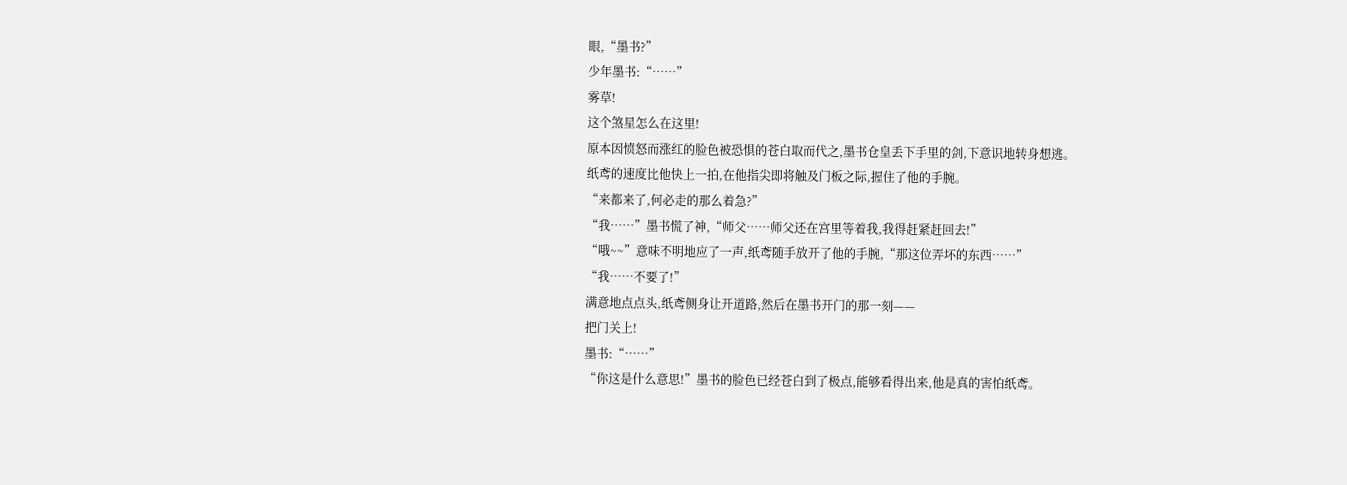眼,“墨书?”
少年墨书:“……”
雾草!
这个煞星怎么在这里!
原本因愤怒而涨红的脸色被恐惧的苍白取而代之,墨书仓皇丢下手里的剑,下意识地转身想逃。
纸鸢的速度比他快上一拍,在他指尖即将触及门板之际,握住了他的手腕。
“来都来了,何必走的那么着急?”
“我……”墨书慌了神,“师父……师父还在宫里等着我,我得赶紧赶回去!”
“哦~~”意味不明地应了一声,纸鸢随手放开了他的手腕,“那这位弄坏的东西……”
“我……不要了!”
满意地点点头,纸鸢侧身让开道路,然后在墨书开门的那一刻——
把门关上!
墨书:“……”
“你这是什么意思!”墨书的脸色已经苍白到了极点,能够看得出来,他是真的害怕纸鸢。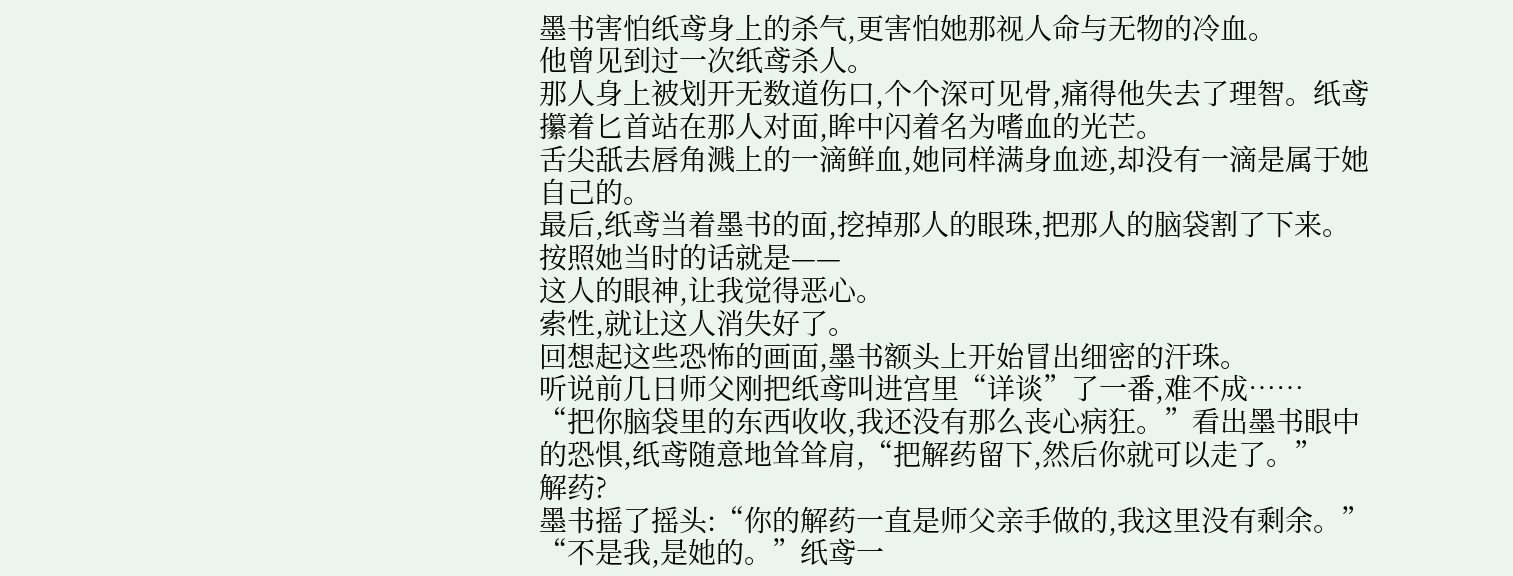墨书害怕纸鸢身上的杀气,更害怕她那视人命与无物的冷血。
他曾见到过一次纸鸢杀人。
那人身上被划开无数道伤口,个个深可见骨,痛得他失去了理智。纸鸢攥着匕首站在那人对面,眸中闪着名为嗜血的光芒。
舌尖舐去唇角溅上的一滴鲜血,她同样满身血迹,却没有一滴是属于她自己的。
最后,纸鸢当着墨书的面,挖掉那人的眼珠,把那人的脑袋割了下来。
按照她当时的话就是——
这人的眼神,让我觉得恶心。
索性,就让这人消失好了。
回想起这些恐怖的画面,墨书额头上开始冒出细密的汗珠。
听说前几日师父刚把纸鸢叫进宫里“详谈”了一番,难不成……
“把你脑袋里的东西收收,我还没有那么丧心病狂。”看出墨书眼中的恐惧,纸鸢随意地耸耸肩,“把解药留下,然后你就可以走了。”
解药?
墨书摇了摇头:“你的解药一直是师父亲手做的,我这里没有剩余。”
“不是我,是她的。”纸鸢一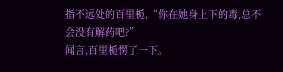指不远处的百里栀,“你在她身上下的毒,总不会没有解药吧?”
闻言,百里栀愣了一下。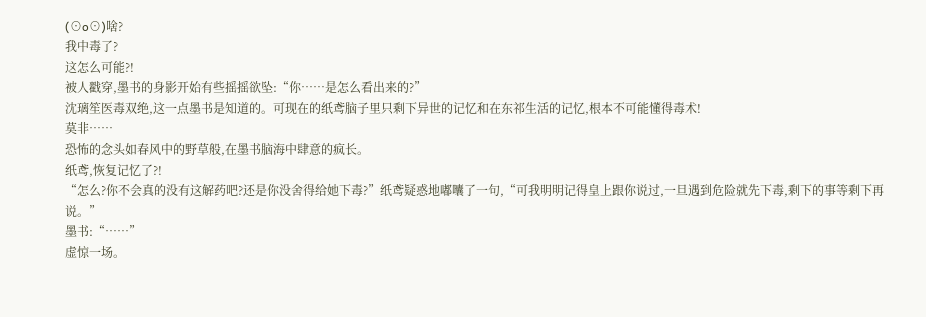(⊙o⊙)啥?
我中毒了?
这怎么可能?!
被人戳穿,墨书的身影开始有些摇摇欲坠:“你……是怎么看出来的?”
沈璃笙医毒双绝,这一点墨书是知道的。可现在的纸鸢脑子里只剩下异世的记忆和在东祁生活的记忆,根本不可能懂得毒术!
莫非……
恐怖的念头如春风中的野草般,在墨书脑海中肆意的疯长。
纸鸢,恢复记忆了?!
“怎么?你不会真的没有这解药吧?还是你没舍得给她下毒?”纸鸢疑惑地嘟囔了一句,“可我明明记得皇上跟你说过,一旦遇到危险就先下毒,剩下的事等剩下再说。”
墨书:“……”
虚惊一场。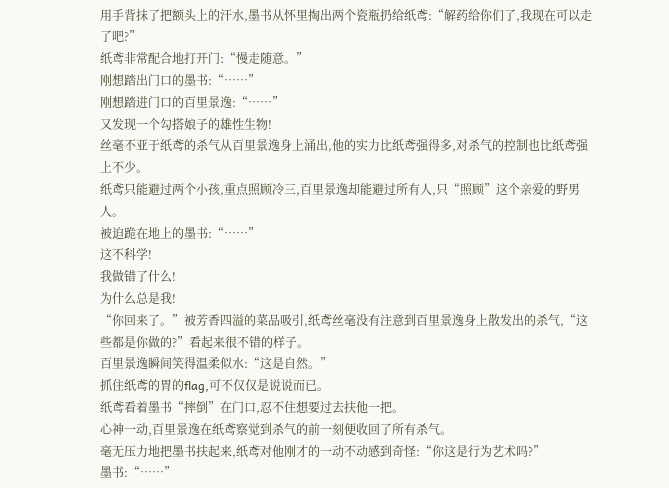用手背抹了把额头上的汗水,墨书从怀里掏出两个瓷瓶扔给纸鸢:“解药给你们了,我现在可以走了吧?”
纸鸢非常配合地打开门:“慢走随意。”
刚想踏出门口的墨书:“……”
刚想踏进门口的百里景逸:“……”
又发现一个勾搭娘子的雄性生物!
丝毫不亚于纸鸢的杀气从百里景逸身上涌出,他的实力比纸鸢强得多,对杀气的控制也比纸鸢强上不少。
纸鸢只能避过两个小孩,重点照顾冷三,百里景逸却能避过所有人,只“照顾”这个亲爱的野男人。
被迫跪在地上的墨书:“……”
这不科学!
我做错了什么!
为什么总是我!
“你回来了。”被芳香四溢的菜品吸引,纸鸢丝毫没有注意到百里景逸身上散发出的杀气,“这些都是你做的?”看起来很不错的样子。
百里景逸瞬间笑得温柔似水:“这是自然。”
抓住纸鸢的胃的flag,可不仅仅是说说而已。
纸鸢看着墨书“摔倒”在门口,忍不住想要过去扶他一把。
心神一动,百里景逸在纸鸢察觉到杀气的前一刻便收回了所有杀气。
毫无压力地把墨书扶起来,纸鸢对他刚才的一动不动感到奇怪:“你这是行为艺术吗?”
墨书:“……”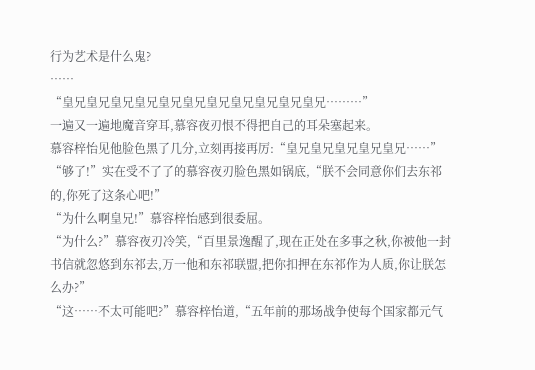行为艺术是什么鬼?
……
“皇兄皇兄皇兄皇兄皇兄皇兄皇兄皇兄皇兄皇兄皇兄………”
一遍又一遍地魔音穿耳,慕容夜刃恨不得把自己的耳朵塞起来。
慕容梓怡见他脸色黑了几分,立刻再接再厉:“皇兄皇兄皇兄皇兄皇兄……”
“够了!”实在受不了了的慕容夜刃脸色黑如锅底,“朕不会同意你们去东祁的,你死了这条心吧!”
“为什么啊皇兄!”慕容梓怡感到很委屈。
“为什么?”慕容夜刃冷笑,“百里景逸醒了,现在正处在多事之秋,你被他一封书信就忽悠到东祁去,万一他和东祁联盟,把你扣押在东祁作为人质,你让朕怎么办?”
“这……不太可能吧?”慕容梓怡道,“五年前的那场战争使每个国家都元气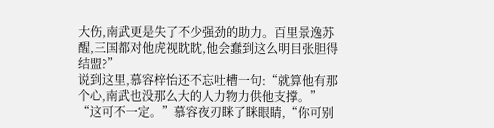大伤,南武更是失了不少强劲的助力。百里景逸苏醒,三国都对他虎视眈眈,他会蠢到这么明目张胆得结盟?”
说到这里,慕容梓怡还不忘吐槽一句:“就算他有那个心,南武也没那么大的人力物力供他支撑。”
“这可不一定。”慕容夜刃眯了眯眼睛,“你可别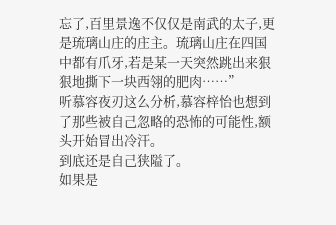忘了,百里景逸不仅仅是南武的太子,更是琉璃山庄的庄主。琉璃山庄在四国中都有爪牙,若是某一天突然跳出来狠狠地撕下一块西翎的肥肉……”
听慕容夜刃这么分析,慕容梓怡也想到了那些被自己忽略的恐怖的可能性,额头开始冒出冷汗。
到底还是自己狭隘了。
如果是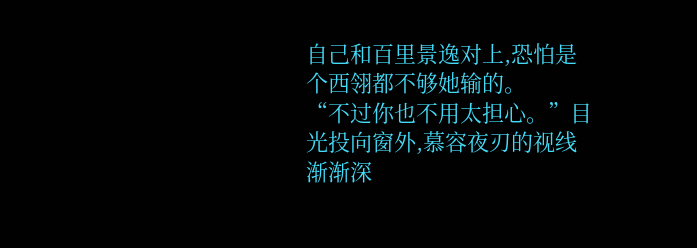自己和百里景逸对上,恐怕是个西翎都不够她输的。
“不过你也不用太担心。”目光投向窗外,慕容夜刃的视线渐渐深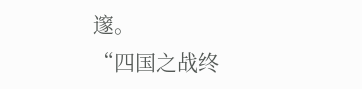邃。
“四国之战终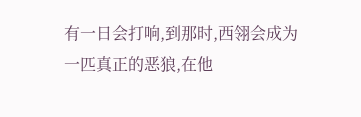有一日会打响,到那时,西翎会成为一匹真正的恶狼,在他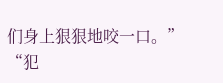们身上狠狠地咬一口。”
“犯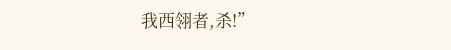我西翎者,杀!”